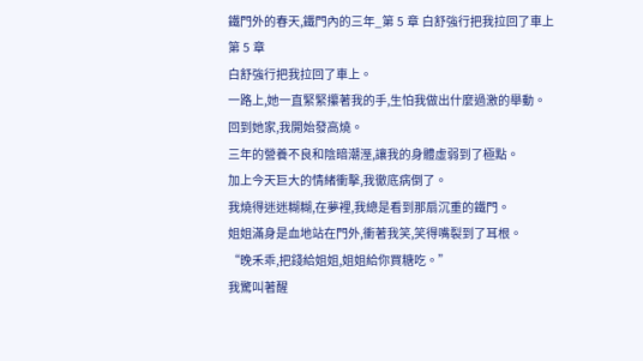鐵門外的春天,鐵門內的三年_第 5 章 白舒強行把我拉回了車上
第 5 章
白舒強行把我拉回了車上。
一路上,她一直緊緊攥著我的手,生怕我做出什麼過激的舉動。
回到她家,我開始發高燒。
三年的營養不良和陰暗潮溼,讓我的身體虛弱到了極點。
加上今天巨大的情緒衝擊,我徹底病倒了。
我燒得迷迷糊糊,在夢裡,我總是看到那扇沉重的鐵門。
姐姐滿身是血地站在門外,衝著我笑,笑得嘴裂到了耳根。
“晚禾乖,把錢給姐姐,姐姐給你買糖吃。”
我驚叫著醒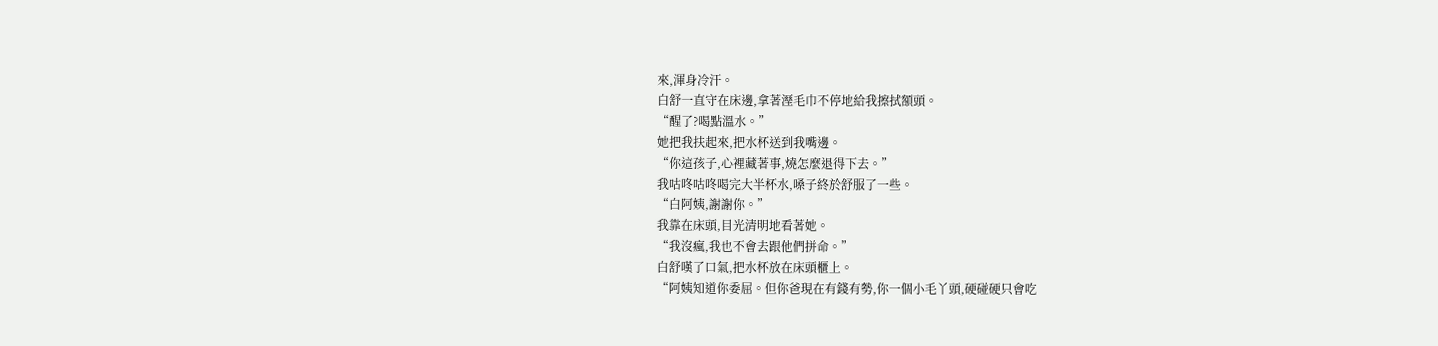來,渾身冷汗。
白舒一直守在床邊,拿著溼毛巾不停地給我擦拭額頭。
“醒了?喝點溫水。”
她把我扶起來,把水杯送到我嘴邊。
“你這孩子,心裡藏著事,燒怎麼退得下去。”
我咕咚咕咚喝完大半杯水,嗓子終於舒服了一些。
“白阿姨,謝謝你。”
我靠在床頭,目光清明地看著她。
“我沒瘋,我也不會去跟他們拼命。”
白舒嘆了口氣,把水杯放在床頭櫃上。
“阿姨知道你委屈。但你爸現在有錢有勢,你一個小毛丫頭,硬碰硬只會吃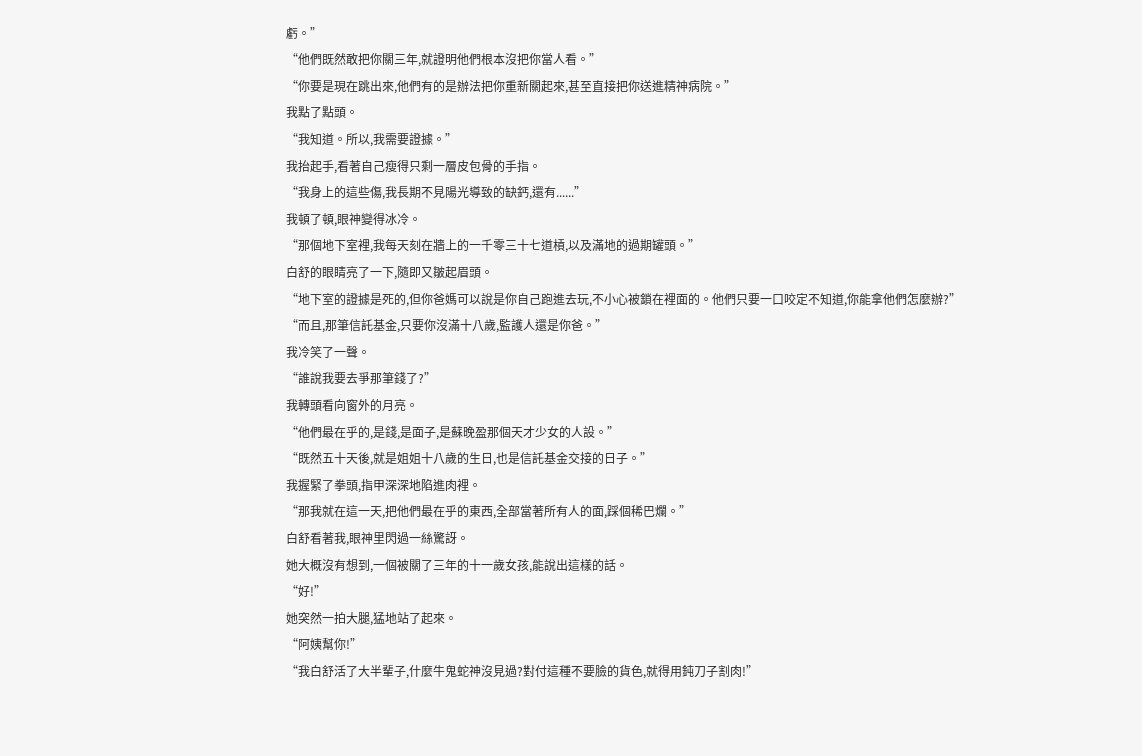虧。”
“他們既然敢把你關三年,就證明他們根本沒把你當人看。”
“你要是現在跳出來,他們有的是辦法把你重新關起來,甚至直接把你送進精神病院。”
我點了點頭。
“我知道。所以,我需要證據。”
我抬起手,看著自己瘦得只剩一層皮包骨的手指。
“我身上的這些傷,我長期不見陽光導致的缺鈣,還有......”
我頓了頓,眼神變得冰冷。
“那個地下室裡,我每天刻在牆上的一千零三十七道槓,以及滿地的過期罐頭。”
白舒的眼睛亮了一下,隨即又皺起眉頭。
“地下室的證據是死的,但你爸媽可以說是你自己跑進去玩,不小心被鎖在裡面的。他們只要一口咬定不知道,你能拿他們怎麼辦?”
“而且,那筆信託基金,只要你沒滿十八歲,監護人還是你爸。”
我冷笑了一聲。
“誰說我要去爭那筆錢了?”
我轉頭看向窗外的月亮。
“他們最在乎的,是錢,是面子,是蘇晚盈那個天才少女的人設。”
“既然五十天後,就是姐姐十八歲的生日,也是信託基金交接的日子。”
我握緊了拳頭,指甲深深地陷進肉裡。
“那我就在這一天,把他們最在乎的東西,全部當著所有人的面,踩個稀巴爛。”
白舒看著我,眼神里閃過一絲驚訝。
她大概沒有想到,一個被關了三年的十一歲女孩,能說出這樣的話。
“好!”
她突然一拍大腿,猛地站了起來。
“阿姨幫你!”
“我白舒活了大半輩子,什麼牛鬼蛇神沒見過?對付這種不要臉的貨色,就得用鈍刀子割肉!”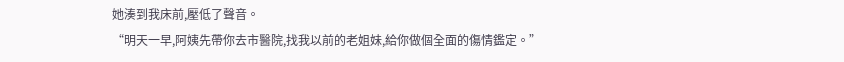她湊到我床前,壓低了聲音。
“明天一早,阿姨先帶你去市醫院,找我以前的老姐妹,給你做個全面的傷情鑑定。”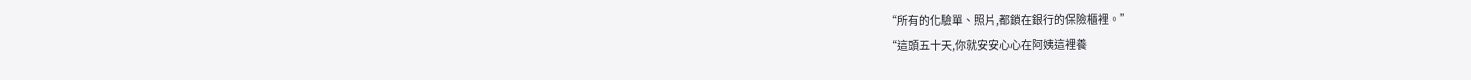“所有的化驗單、照片,都鎖在銀行的保險櫃裡。”
“這頭五十天,你就安安心心在阿姨這裡養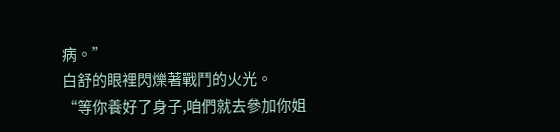病。”
白舒的眼裡閃爍著戰鬥的火光。
“等你養好了身子,咱們就去參加你姐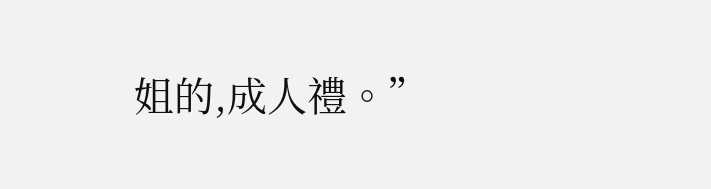姐的,成人禮。”